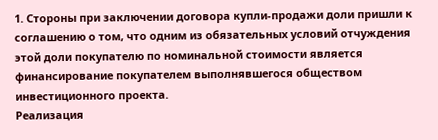1. Стороны при заключении договора купли-продажи доли пришли к соглашению о том, что одним из обязательных условий отчуждения этой доли покупателю по номинальной стоимости является финансирование покупателем выполнявшегося обществом инвестиционного проекта.
Реализация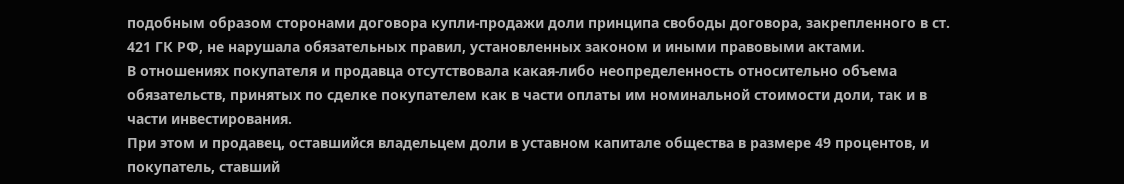подобным образом сторонами договора купли-продажи доли принципа свободы договора, закрепленного в ст. 421 ГК РФ, не нарушала обязательных правил, установленных законом и иными правовыми актами.
В отношениях покупателя и продавца отсутствовала какая-либо неопределенность относительно объема обязательств, принятых по сделке покупателем как в части оплаты им номинальной стоимости доли, так и в части инвестирования.
При этом и продавец, оставшийся владельцем доли в уставном капитале общества в размере 49 процентов, и покупатель, ставший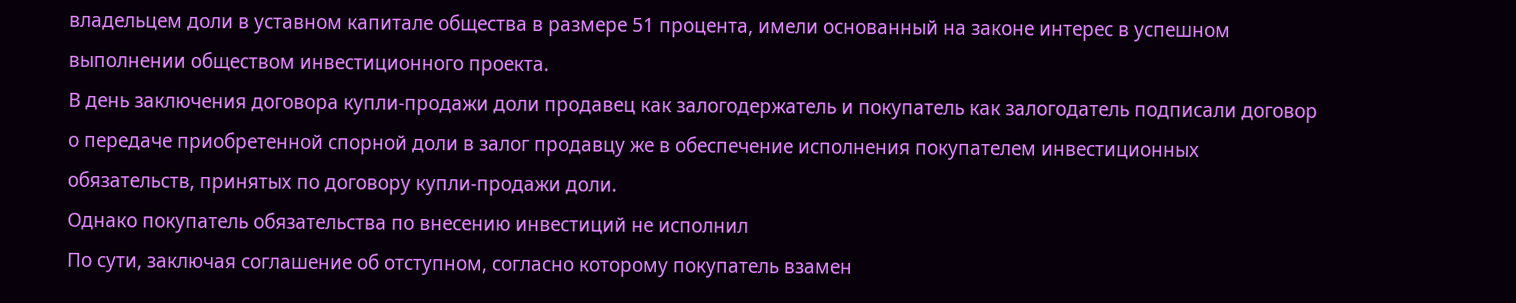владельцем доли в уставном капитале общества в размере 51 процента, имели основанный на законе интерес в успешном выполнении обществом инвестиционного проекта.
В день заключения договора купли-продажи доли продавец как залогодержатель и покупатель как залогодатель подписали договор о передаче приобретенной спорной доли в залог продавцу же в обеспечение исполнения покупателем инвестиционных обязательств, принятых по договору купли-продажи доли.
Однако покупатель обязательства по внесению инвестиций не исполнил
По сути, заключая соглашение об отступном, согласно которому покупатель взамен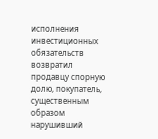исполнения инвестиционных обязательств возвратил продавцу спорную долю, покупатель, существенным образом нарушивший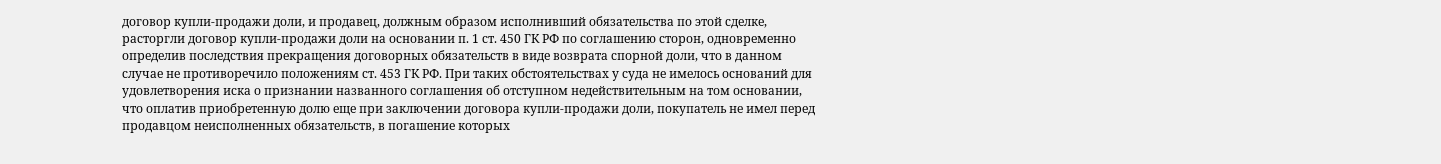договор купли-продажи доли, и продавец, должным образом исполнивший обязательства по этой сделке, расторгли договор купли-продажи доли на основании п. 1 ст. 450 ГК РФ по соглашению сторон, одновременно определив последствия прекращения договорных обязательств в виде возврата спорной доли, что в данном случае не противоречило положениям ст. 453 ГК РФ. При таких обстоятельствах у суда не имелось оснований для удовлетворения иска о признании названного соглашения об отступном недействительным на том основании, что оплатив приобретенную долю еще при заключении договора купли-продажи доли, покупатель не имел перед продавцом неисполненных обязательств, в погашение которых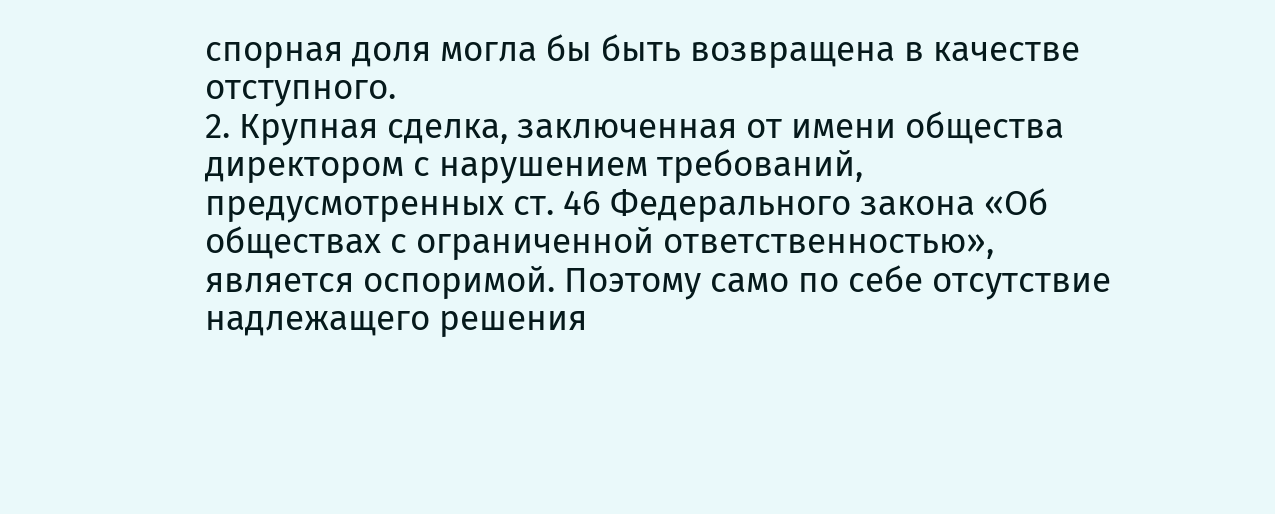спорная доля могла бы быть возвращена в качестве отступного.
2. Крупная сделка, заключенная от имени общества директором с нарушением требований, предусмотренных ст. 46 Федерального закона «Об обществах с ограниченной ответственностью», является оспоримой. Поэтому само по себе отсутствие надлежащего решения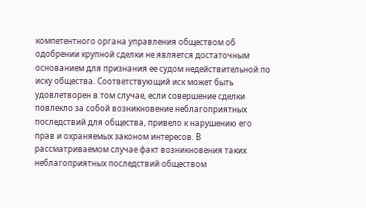компетентного органа управления обществом об одобрении крупной сделки не является достаточным основанием для признания ее судом недействительной по иску общества. Соответствующий иск может быть удовлетворен в том случае, если совершение сделки повлекло за собой возникновение неблагоприятных последствий для общества, привело к нарушению его прав и охраняемых законом интересов. В рассматриваемом случае факт возникновения таких неблагоприятных последствий обществом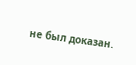не был доказан.